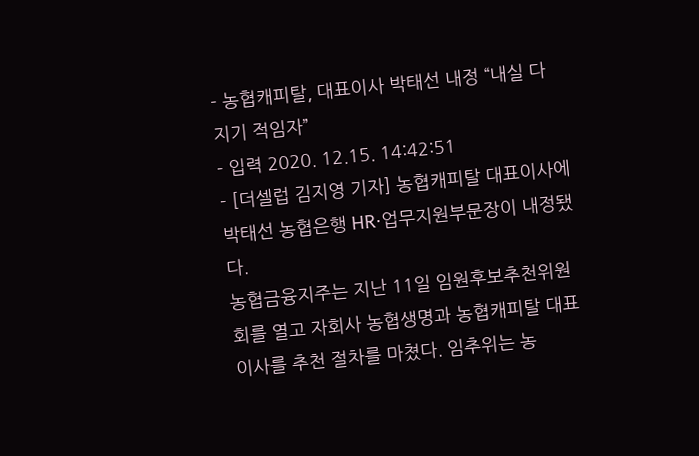- 농협캐피탈, 대표이사 박태선 내정 “내실 다지기 적임자”
- 입력 2020. 12.15. 14:42:51
- [더셀럽 김지영 기자] 농협캐피탈 대표이사에 박태선 농협은행 HR·업무지원부문장이 내정됐다.
농협금융지주는 지난 11일 임원후보추천위원회를 열고 자회사 농협생명과 농협캐피탈 대표이사를 추천 절차를 마쳤다. 임추위는 농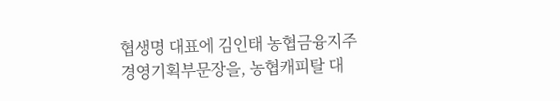협생명 대표에 김인태 농협금융지주 경영기획부문장을, 농협캐피탈 대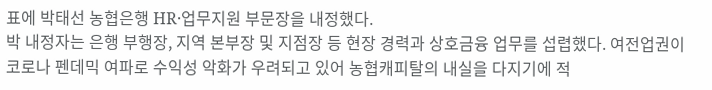표에 박태선 농협은행 HR·업무지원 부문장을 내정했다.
박 내정자는 은행 부행장, 지역 본부장 및 지점장 등 현장 경력과 상호금융 업무를 섭렵했다. 여전업권이 코로나 펜데믹 여파로 수익성 악화가 우려되고 있어 농협캐피탈의 내실을 다지기에 적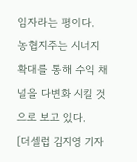임자라는 평이다.
농협지주는 시너지 확대를 통해 수익 채널을 다변화 시킬 것으로 보고 있다.
[더셀럽 김지영 기자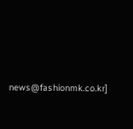news@fashionmk.co.kr]